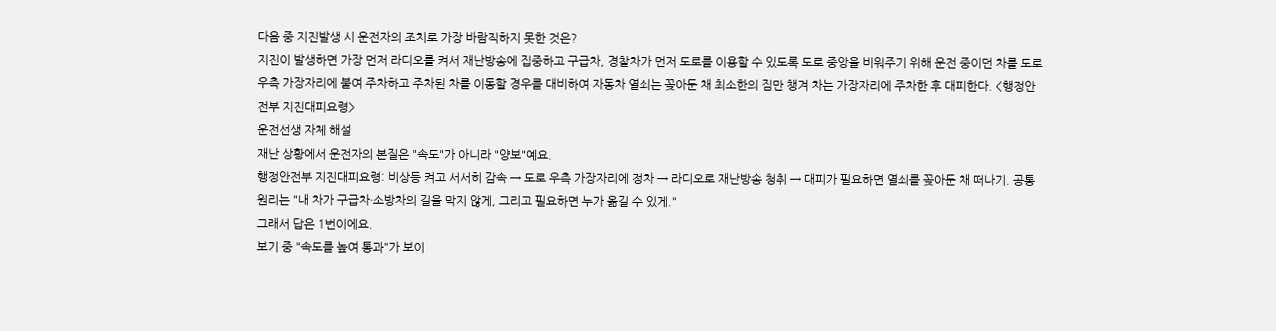다음 중 지진발생 시 운전자의 조치로 가장 바람직하지 못한 것은?
지진이 발생하면 가장 먼저 라디오를 켜서 재난방송에 집중하고 구급차, 경찰차가 먼저 도로를 이용할 수 있도록 도로 중앙을 비워주기 위해 운전 중이던 차를 도로 우측 가장자리에 붙여 주차하고 주차된 차를 이동할 경우를 대비하여 자동차 열쇠는 꽂아둔 채 최소한의 짐만 챙겨 차는 가장자리에 주차한 후 대피한다. <행정안전부 지진대피요령>
운전선생 자체 해설
재난 상황에서 운전자의 본질은 "속도"가 아니라 "양보"예요.
행정안전부 지진대피요령: 비상등 켜고 서서히 감속 → 도로 우측 가장자리에 정차 → 라디오로 재난방송 청취 → 대피가 필요하면 열쇠를 꽂아둔 채 떠나기. 공통 원리는 "내 차가 구급차·소방차의 길을 막지 않게, 그리고 필요하면 누가 옮길 수 있게."
그래서 답은 1번이에요.
보기 중 "속도를 높여 통과"가 보이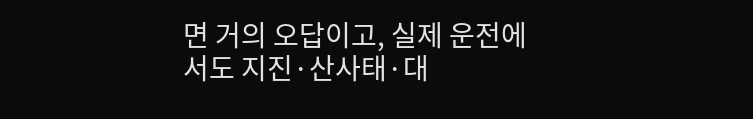면 거의 오답이고, 실제 운전에서도 지진·산사태·대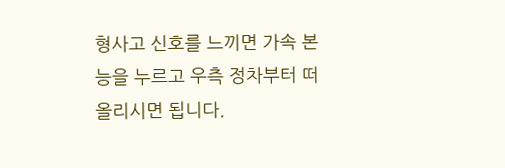형사고 신호를 느끼면 가속 본능을 누르고 우측 정차부터 떠올리시면 됩니다.